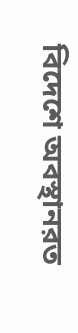বিদেশে অবস্থানরত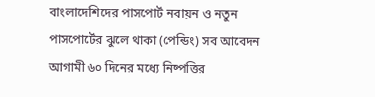বাংলাদেশিদের পাসপোর্ট নবায়ন ও নতুন পাসপোর্টের ঝুলে থাকা (পেন্ডিং) সব আবেদন আগামী ৬০ দিনের মধ্যে নিষ্পত্তির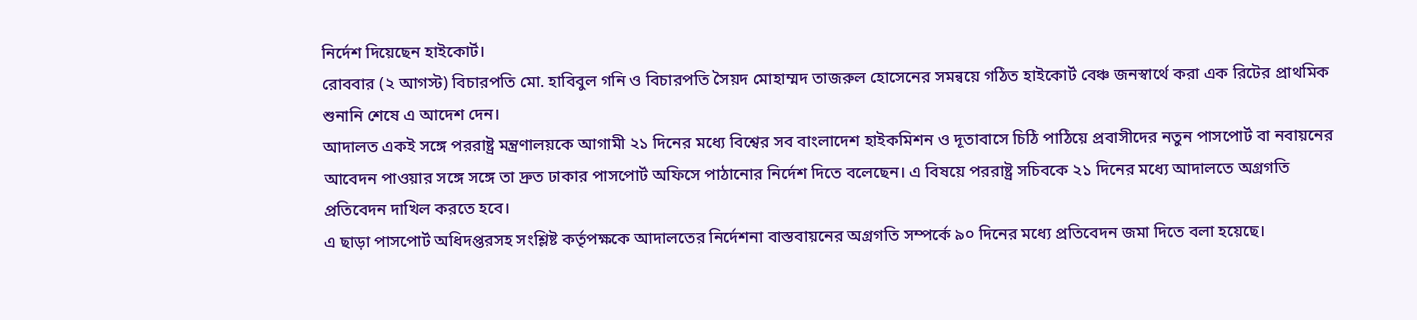নির্দেশ দিয়েছেন হাইকোর্ট।
রোববার (২ আগস্ট) বিচারপতি মো. হাবিবুল গনি ও বিচারপতি সৈয়দ মোহাম্মদ তাজরুল হোসেনের সমন্বয়ে গঠিত হাইকোর্ট বেঞ্চ জনস্বার্থে করা এক রিটের প্রাথমিক শুনানি শেষে এ আদেশ দেন।
আদালত একই সঙ্গে পররাষ্ট্র মন্ত্রণালয়কে আগামী ২১ দিনের মধ্যে বিশ্বের সব বাংলাদেশ হাইকমিশন ও দূতাবাসে চিঠি পাঠিয়ে প্রবাসীদের নতুন পাসপোর্ট বা নবায়নের আবেদন পাওয়ার সঙ্গে সঙ্গে তা দ্রুত ঢাকার পাসপোর্ট অফিসে পাঠানোর নির্দেশ দিতে বলেছেন। এ বিষয়ে পররাষ্ট্র সচিবকে ২১ দিনের মধ্যে আদালতে অগ্রগতি প্রতিবেদন দাখিল করতে হবে।
এ ছাড়া পাসপোর্ট অধিদপ্তরসহ সংশ্লিষ্ট কর্তৃপক্ষকে আদালতের নির্দেশনা বাস্তবায়নের অগ্রগতি সম্পর্কে ৯০ দিনের মধ্যে প্রতিবেদন জমা দিতে বলা হয়েছে।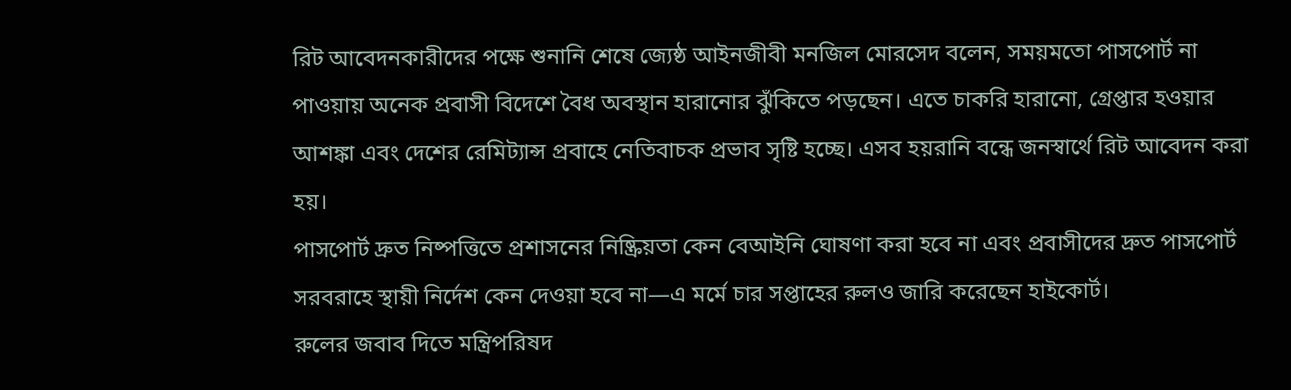রিট আবেদনকারীদের পক্ষে শুনানি শেষে জ্যেষ্ঠ আইনজীবী মনজিল মোরসেদ বলেন, সময়মতো পাসপোর্ট না পাওয়ায় অনেক প্রবাসী বিদেশে বৈধ অবস্থান হারানোর ঝুঁকিতে পড়ছেন। এতে চাকরি হারানো, গ্রেপ্তার হওয়ার আশঙ্কা এবং দেশের রেমিট্যান্স প্রবাহে নেতিবাচক প্রভাব সৃষ্টি হচ্ছে। এসব হয়রানি বন্ধে জনস্বার্থে রিট আবেদন করা হয়।
পাসপোর্ট দ্রুত নিষ্পত্তিতে প্রশাসনের নিষ্ক্রিয়তা কেন বেআইনি ঘোষণা করা হবে না এবং প্রবাসীদের দ্রুত পাসপোর্ট সরবরাহে স্থায়ী নির্দেশ কেন দেওয়া হবে না—এ মর্মে চার সপ্তাহের রুলও জারি করেছেন হাইকোর্ট।
রুলের জবাব দিতে মন্ত্রিপরিষদ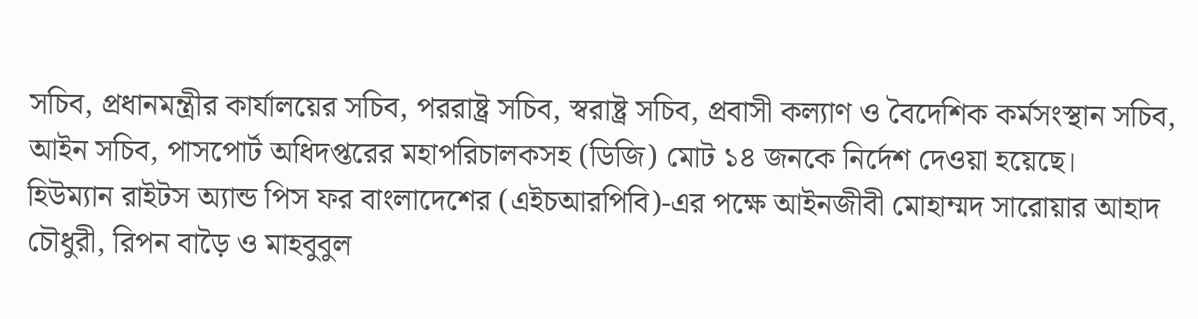সচিব, প্রধানমন্ত্রীর কার্যালয়ের সচিব, পররাষ্ট্র সচিব, স্বরাষ্ট্র সচিব, প্রবাসী কল্যাণ ও বৈদেশিক কর্মসংস্থান সচিব, আইন সচিব, পাসপোর্ট অধিদপ্তরের মহাপরিচালকসহ (ডিজি) মোট ১৪ জনকে নির্দেশ দেওয়া হয়েছে।
হিউম্যান রাইটস অ্যান্ড পিস ফর বাংলাদেশের (এইচআরপিবি)-এর পক্ষে আইনজীবী মোহাম্মদ সারোয়ার আহাদ চৌধুরী, রিপন বাড়ৈ ও মাহবুবুল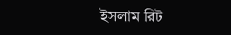ইসলাম রিট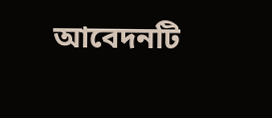আবেদনটি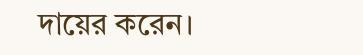দায়ের করেন।